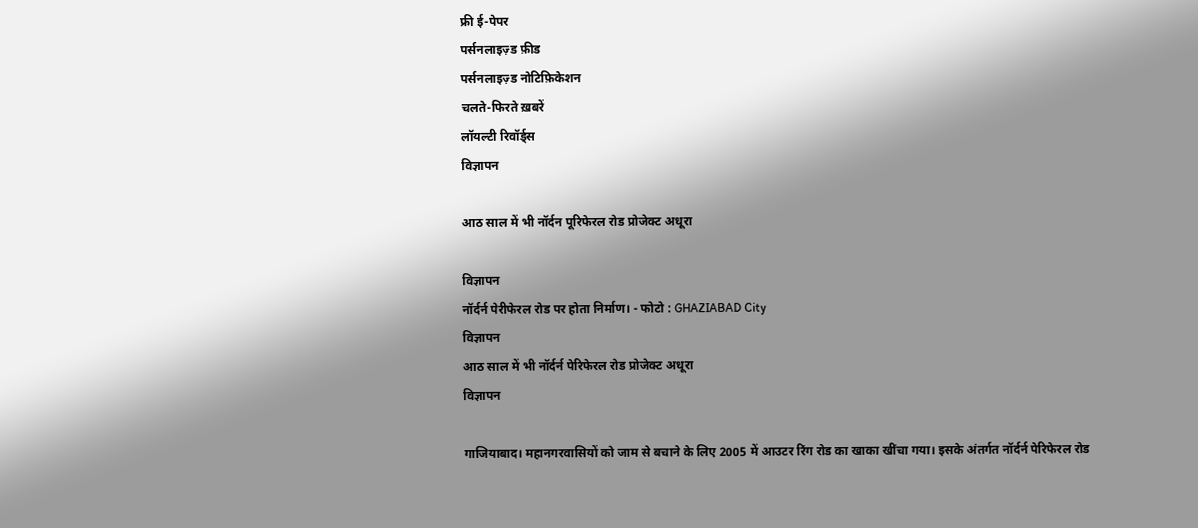फ्री ई-पेपर
पर्सनलाइज़्ड फ़ीड
पर्सनलाइज़्ड नोटिफ़िकेशन
चलते-फिरते ख़बरें
लॉयल्टी रिवॉर्ड्स
विज्ञापन

आठ साल में भी नॉर्दन पूरिफेरल रोड प्रोजेक्ट अधूरा

विज्ञापन
नॉर्दर्न पेरीफेरल रोड पर होता निर्माण। - फोटो : GHAZIABAD City
विज्ञापन
आठ साल में भी नॉर्दर्न पेरिफेरल रोड प्रोजेक्ट अधूरा
विज्ञापन

गाजियाबाद। महानगरवासियों को जाम से बचाने के लिए 2005 में आउटर रिंग रोड का खाका खींचा गया। इसके अंतर्गत नॉर्दर्न पेरिफेरल रोड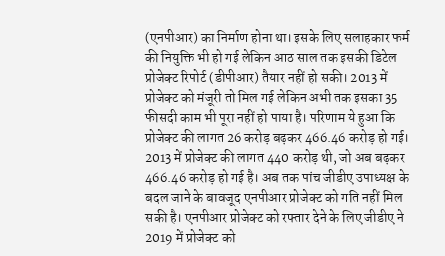(एनपीआर) का निर्माण होना था। इसके लिए सलाहकार फर्म की नियुक्ति भी हो गई लेकिन आठ साल तक इसकी डिटेल प्रोजेक्ट रिपोर्ट (डीपीआर) तैयार नहीं हो सकी। 2013 में प्रोजेक्ट को मंजूरी तो मिल गई लेकिन अभी तक इसका 35 फीसदी काम भी पूरा नहीं हो पाया है। परिणाम ये हुआ कि प्रोजेक्ट की लागत 26 करोड़ बढ़कर 466.46 करोड़ हो गई।
2013 में प्रोजेक्ट की लागत 440 करोड़ थी, जो अब बढ़कर 466.46 करोड़ हो गई है। अब तक पांच जीडीए उपाध्यक्ष के बदल जाने के बावजूद एनपीआर प्रोजेक्ट को गति नहीं मिल सकी है। एनपीआर प्रोजेक्ट को रफ्तार देने के लिए जीडीए ने 2019 में प्रोजेक्ट को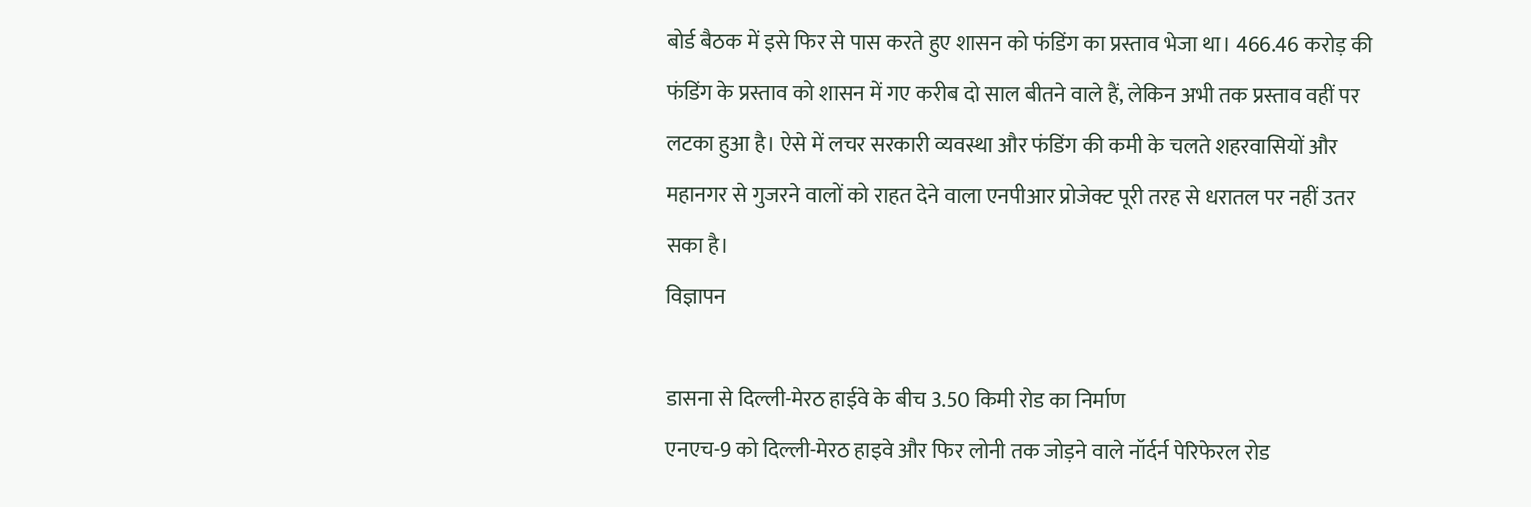बोर्ड बैठक में इसे फिर से पास करते हुए शासन को फंडिंग का प्रस्ताव भेजा था। 466.46 करोड़ की फंडिंग के प्रस्ताव को शासन में गए करीब दो साल बीतने वाले हैं, लेकिन अभी तक प्रस्ताव वहीं पर लटका हुआ है। ऐसे में लचर सरकारी व्यवस्था और फंडिंग की कमी के चलते शहरवासियों और महानगर से गुजरने वालों को राहत देने वाला एनपीआर प्रोजेक्ट पूरी तरह से धरातल पर नहीं उतर सका है।
विज्ञापन

डासना से दिल्ली-मेरठ हाईवे के बीच 3.50 किमी रोड का निर्माण
एनएच-9 को दिल्ली-मेरठ हाइवे और फिर लोनी तक जोड़ने वाले नॉर्दर्न पेरिफेरल रोड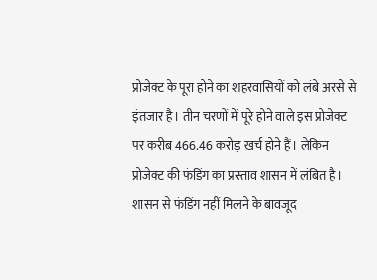प्रोजेक्ट के पूरा होने का शहरवासियों को लंबे अरसे से इंतजार है। तीन चरणों में पूरे होने वाले इस प्रोजेक्ट पर करीब 466.46 करोड़ खर्च होने हैं। लेकिन प्रोजेक्ट की फंडिंग का प्रस्ताव शासन में लंबित है। शासन से फंडिंग नहीं मिलने के बावजूद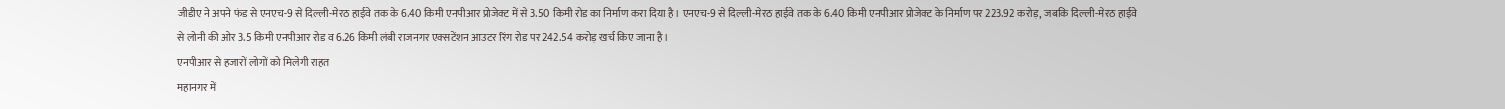जीडीए ने अपने फंड से एनएच-9 से दिल्ली-मेरठ हाईवे तक के 6.40 किमी एनपीआर प्रोजेक्ट में से 3.50 किमी रोड का निर्माण करा दिया है। एनएच-9 से दिल्ली-मेरठ हाईवे तक के 6.40 किमी एनपीआर प्रोजेक्ट के निर्माण पर 223.92 करोड़, जबकि दिल्ली-मेरठ हाईवे से लोनी की ओर 3.5 किमी एनपीआर रोड व 6.26 किमी लंबी राजनगर एक्सटेंशन आउटर रिंग रोड पर 242.54 करोड़ खर्च किए जाना है।
एनपीआर से हजारों लोगों को मिलेगी राहत
महानगर में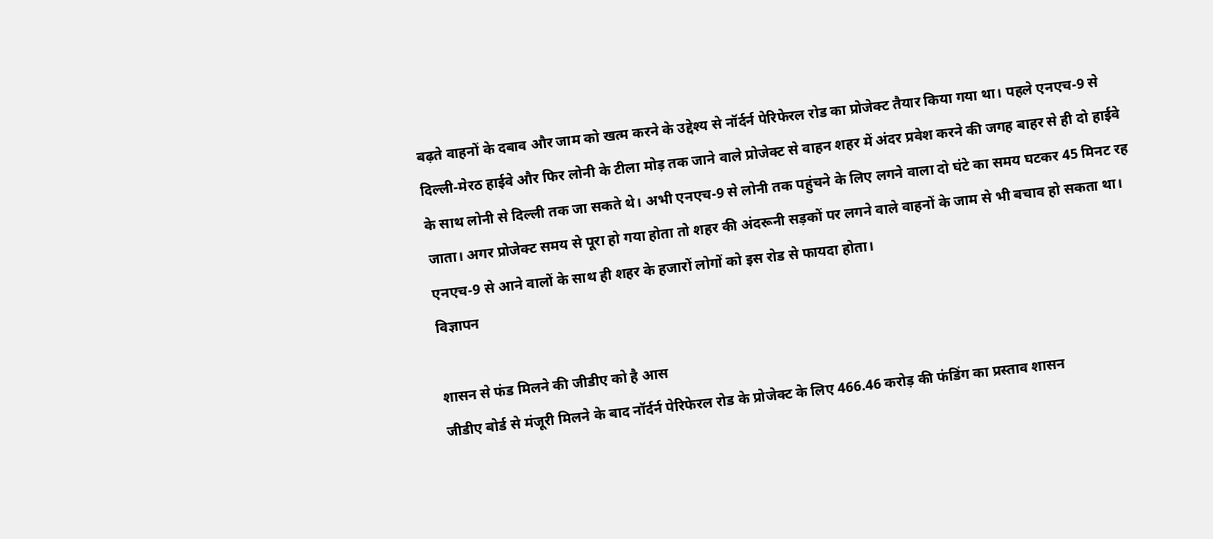बढ़ते वाहनों के दबाव और जाम को खत्म करने के उद्देश्य से नॉर्दर्न पेरिफेरल रोड का प्रोजेक्ट तैयार किया गया था। पहले एनएच-9 से दिल्ली-मेरठ हाईवे और फिर लोनी के टीला मोड़ तक जाने वाले प्रोजेक्ट से वाहन शहर में अंदर प्रवेश करने की जगह बाहर से ही दो हाईवे के साथ लोनी से दिल्ली तक जा सकते थे। अभी एनएच-9 से लोनी तक पहुंचने के लिए लगने वाला दो घंटे का समय घटकर 45 मिनट रह जाता। अगर प्रोजेक्ट समय से पूरा हो गया होता तो शहर की अंदरूनी सड़कों पर लगने वाले वाहनों के जाम से भी बचाव हो सकता था। एनएच-9 से आने वालों के साथ ही शहर के हजारों लोगों को इस रोड से फायदा होता।
विज्ञापन

शासन से फंड मिलने की जीडीए को है आस
जीडीए बोर्ड से मंजूरी मिलने के बाद नॉर्दर्न पेरिफेरल रोड के प्रोजेक्ट के लिए 466.46 करोड़ की फंडिंग का प्रस्ताव शासन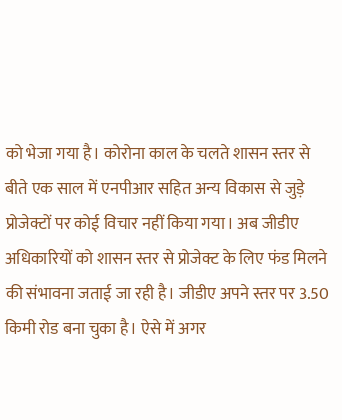को भेजा गया है। कोरोना काल के चलते शासन स्तर से बीते एक साल में एनपीआर सहित अन्य विकास से जुड़े प्रोजेक्टों पर कोई विचार नहीं किया गया। अब जीडीए अधिकारियों को शासन स्तर से प्रोजेक्ट के लिए फंड मिलने की संभावना जताई जा रही है। जीडीए अपने स्तर पर 3.50 किमी रोड बना चुका है। ऐसे में अगर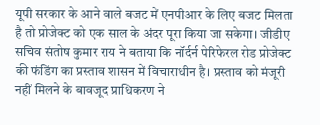यूपी सरकार के आने वाले बजट में एनपीआर के लिए बजट मिलता है तो प्रोजेक्ट को एक साल के अंदर पूरा किया जा सकेगा। जीडीए सचिव संतोष कुमार राय ने बताया कि नॉर्दर्न पेरिफेरल रोड प्रोजेक्ट की फंडिंग का प्रस्ताव शासन में विचाराधीन है। प्रस्ताव को मंजूरी नहीं मिलने के बावजूद प्राधिकरण ने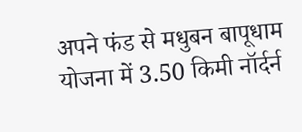अपने फंड से मधुबन बापूधाम योजना में 3.50 किमी नॉर्दर्न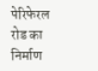पेरिफेरल रोड का निर्माण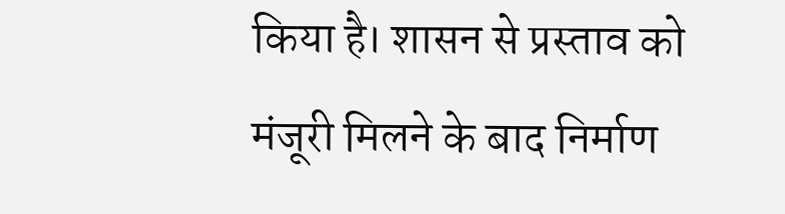किया है। शासन से प्रस्ताव को मंजूरी मिलने के बाद निर्माण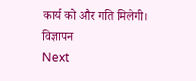कार्य को और गति मिलेगी।
विज्ञापन
Next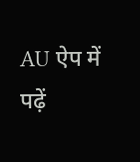AU ऐप में पढ़ें